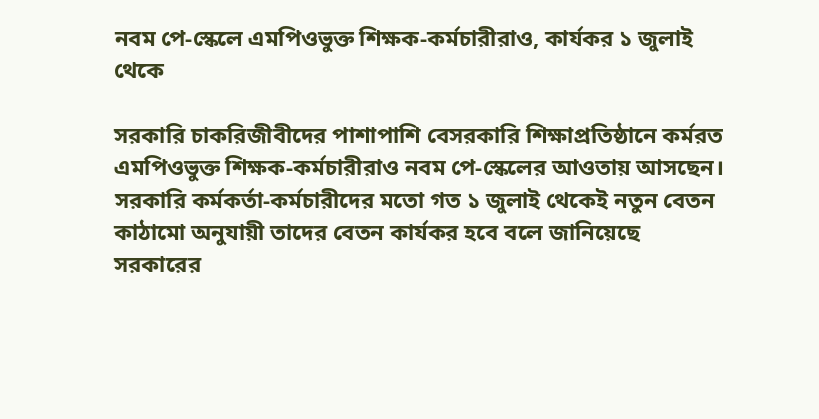নবম পে-স্কেলে এমপিওভুক্ত শিক্ষক-কর্মচারীরাও, কার্যকর ১ জুলাই থেকে

সরকারি চাকরিজীবীদের পাশাপাশি বেসরকারি শিক্ষাপ্রতিষ্ঠানে কর্মরত এমপিওভুক্ত শিক্ষক-কর্মচারীরাও নবম পে-স্কেলের আওতায় আসছেন। সরকারি কর্মকর্তা-কর্মচারীদের মতো গত ১ জুলাই থেকেই নতুন বেতন কাঠামো অনুযায়ী তাদের বেতন কার্যকর হবে বলে জানিয়েছে সরকারের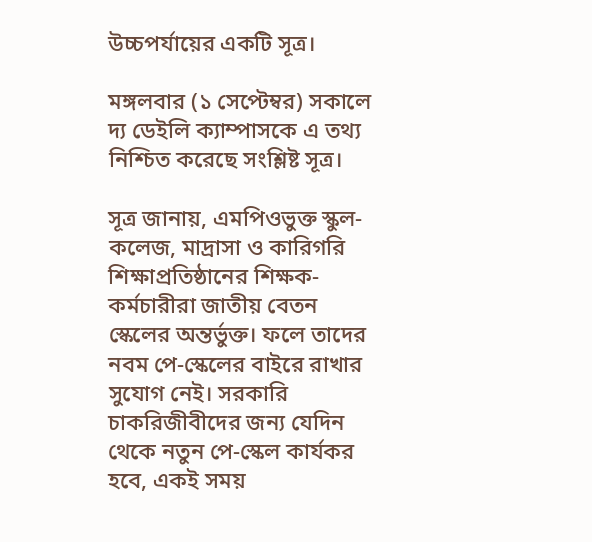উচ্চপর্যায়ের একটি সূত্র।

মঙ্গলবার (১ সেপ্টেম্বর) সকালে দ্য ডেইলি ক্যাম্পাসকে এ তথ্য নিশ্চিত করেছে সংশ্লিষ্ট সূত্র।

সূত্র জানায়, এমপিওভুক্ত স্কুল-কলেজ, মাদ্রাসা ও কারিগরি শিক্ষাপ্রতিষ্ঠানের শিক্ষক-কর্মচারীরা জাতীয় বেতন স্কেলের অন্তর্ভুক্ত। ফলে তাদের নবম পে-স্কেলের বাইরে রাখার সুযোগ নেই। সরকারি চাকরিজীবীদের জন্য যেদিন থেকে নতুন পে-স্কেল কার্যকর হবে, একই সময়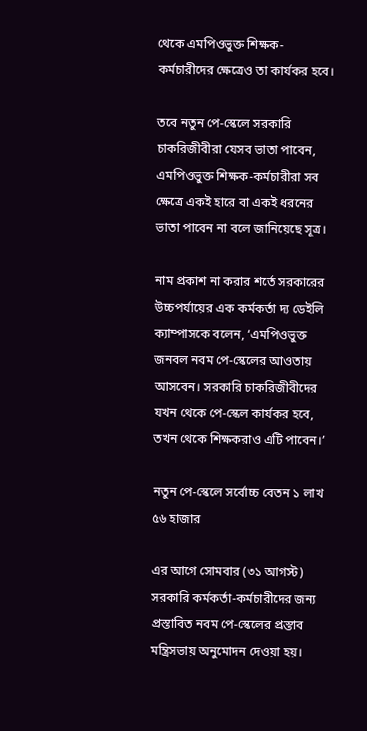থেকে এমপিওভুক্ত শিক্ষক-কর্মচারীদের ক্ষেত্রেও তা কার্যকর হবে।

তবে নতুন পে-স্কেলে সরকারি চাকরিজীবীরা যেসব ভাতা পাবেন, এমপিওভুক্ত শিক্ষক-কর্মচারীরা সব ক্ষেত্রে একই হারে বা একই ধরনের ভাতা পাবেন না বলে জানিয়েছে সূত্র।

নাম প্রকাশ না করার শর্তে সরকারের উচ্চপর্যায়ের এক কর্মকর্তা দ্য ডেইলি ক্যাম্পাসকে বলেন, ‘এমপিওভুক্ত জনবল নবম পে-স্কেলের আওতায় আসবেন। সরকারি চাকরিজীবীদের যখন থেকে পে-স্কেল কার্যকর হবে, তখন থেকে শিক্ষকরাও এটি পাবেন।’

নতুন পে-স্কেলে সর্বোচ্চ বেতন ১ লাখ ৫৬ হাজার

এর আগে সোমবার (৩১ আগস্ট) সরকারি কর্মকর্তা-কর্মচারীদের জন্য প্রস্তাবিত নবম পে-স্কেলের প্রস্তাব মন্ত্রিসভায় অনুমোদন দেওয়া হয়।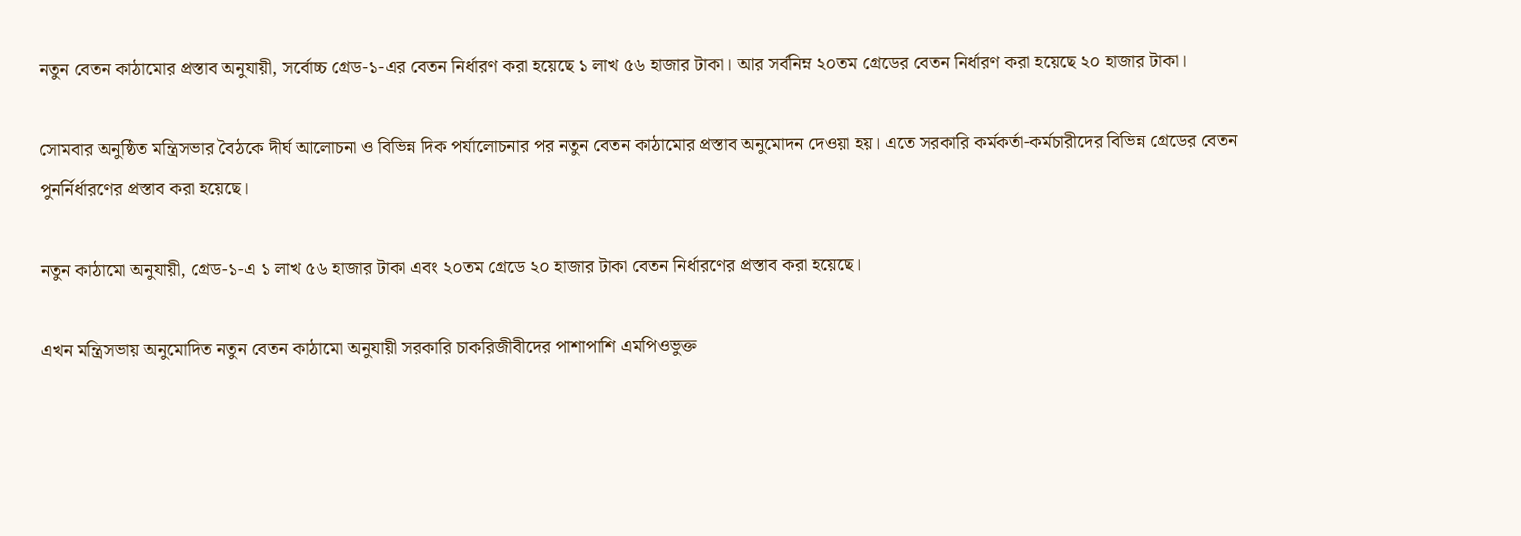নতুন বেতন কাঠামোর প্রস্তাব অনুযায়ী, সর্বোচ্চ গ্রেড-১-এর বেতন নির্ধারণ করা হয়েছে ১ লাখ ৫৬ হাজার টাকা। আর সর্বনিম্ন ২০তম গ্রেডের বেতন নির্ধারণ করা হয়েছে ২০ হাজার টাকা।

সোমবার অনুষ্ঠিত মন্ত্রিসভার বৈঠকে দীর্ঘ আলোচনা ও বিভিন্ন দিক পর্যালোচনার পর নতুন বেতন কাঠামোর প্রস্তাব অনুমোদন দেওয়া হয়। এতে সরকারি কর্মকর্তা-কর্মচারীদের বিভিন্ন গ্রেডের বেতন পুনর্নির্ধারণের প্রস্তাব করা হয়েছে।

নতুন কাঠামো অনুযায়ী, গ্রেড-১-এ ১ লাখ ৫৬ হাজার টাকা এবং ২০তম গ্রেডে ২০ হাজার টাকা বেতন নির্ধারণের প্রস্তাব করা হয়েছে।

এখন মন্ত্রিসভায় অনুমোদিত নতুন বেতন কাঠামো অনুযায়ী সরকারি চাকরিজীবীদের পাশাপাশি এমপিওভুক্ত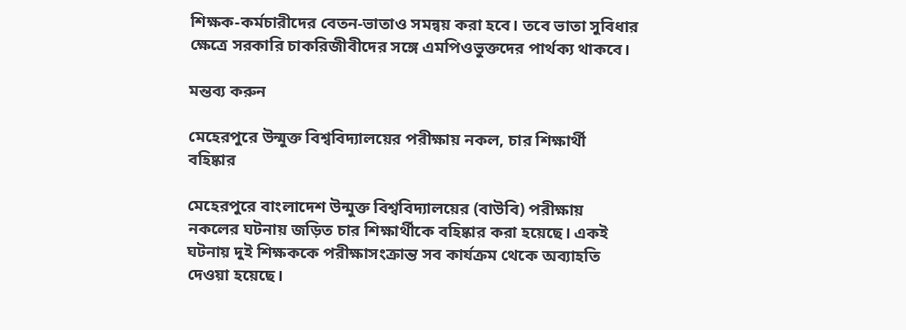শিক্ষক-কর্মচারীদের বেতন-ভাতাও সমন্বয় করা হবে। তবে ভাতা সুবিধার ক্ষেত্রে সরকারি চাকরিজীবীদের সঙ্গে এমপিওভুক্তদের পার্থক্য থাকবে।

মন্তব্য করুন

মেহেরপুরে উন্মুক্ত বিশ্ববিদ্যালয়ের পরীক্ষায় নকল, চার শিক্ষার্থী বহিষ্কার

মেহেরপুরে বাংলাদেশ উন্মুক্ত বিশ্ববিদ্যালয়ের (বাউবি) পরীক্ষায় নকলের ঘটনায় জড়িত চার শিক্ষার্থীকে বহিষ্কার করা হয়েছে। একই ঘটনায় দুই শিক্ষককে পরীক্ষাসংক্রান্ত সব কার্যক্রম থেকে অব্যাহতি দেওয়া হয়েছে।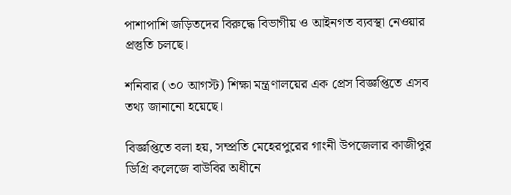পাশাপাশি জড়িতদের বিরুদ্ধে বিভাগীয় ও আইনগত ব্যবস্থা নেওয়ার প্রস্তুতি চলছে।

শনিবার (৩০ আগস্ট) শিক্ষা মন্ত্রণালয়ের এক প্রেস বিজ্ঞপ্তিতে এসব তথ্য জানানো হয়েছে।

বিজ্ঞপ্তিতে বলা হয়, সম্প্রতি মেহেরপুরের গাংনী উপজেলার কাজীপুর ডিগ্রি কলেজে বাউবির অধীনে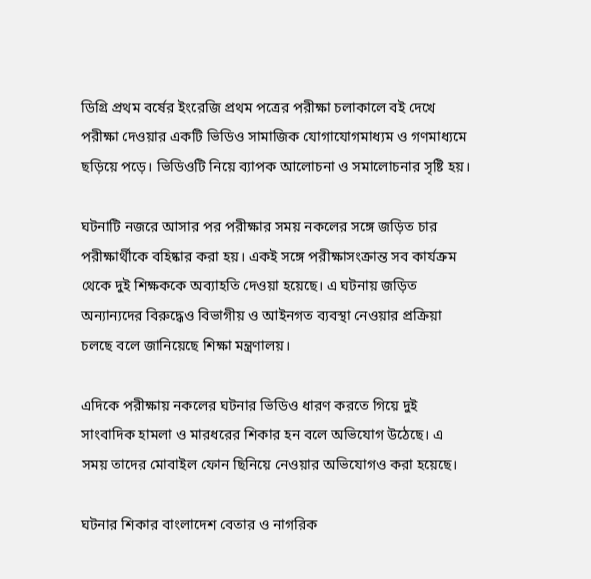ডিগ্রি প্রথম বর্ষের ইংরেজি প্রথম পত্রের পরীক্ষা চলাকালে বই দেখে পরীক্ষা দেওয়ার একটি ভিডিও সামাজিক যোগাযোগমাধ্যম ও গণমাধ্যমে ছড়িয়ে পড়ে। ভিডিওটি নিয়ে ব্যাপক আলোচনা ও সমালোচনার সৃষ্টি হয়।

ঘটনাটি নজরে আসার পর পরীক্ষার সময় নকলের সঙ্গে জড়িত চার পরীক্ষার্থীকে বহিষ্কার করা হয়। একই সঙ্গে পরীক্ষাসংক্রান্ত সব কার্যক্রম থেকে দুই শিক্ষককে অব্যাহতি দেওয়া হয়েছে। এ ঘটনায় জড়িত অন্যান্যদের বিরুদ্ধেও বিভাগীয় ও আইনগত ব্যবস্থা নেওয়ার প্রক্রিয়া চলছে বলে জানিয়েছে শিক্ষা মন্ত্রণালয়।

এদিকে পরীক্ষায় নকলের ঘটনার ভিডিও ধারণ করতে গিয়ে দুই সাংবাদিক হামলা ও মারধরের শিকার হন বলে অভিযোগ উঠেছে। এ সময় তাদের মোবাইল ফোন ছিনিয়ে নেওয়ার অভিযোগও করা হয়েছে।

ঘটনার শিকার বাংলাদেশ বেতার ও নাগরিক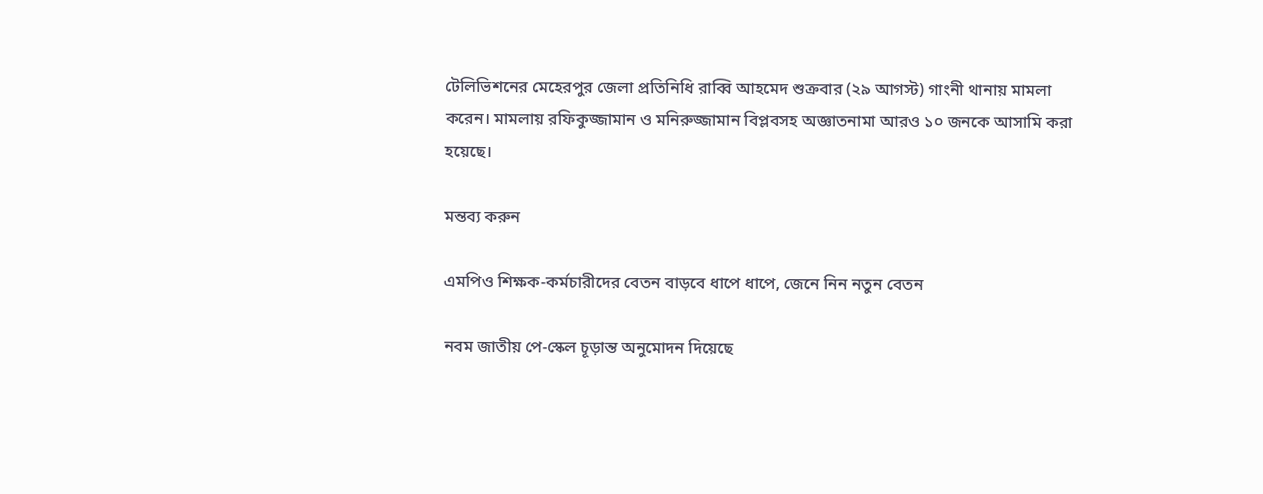টেলিভিশনের মেহেরপুর জেলা প্রতিনিধি রাব্বি আহমেদ শুক্রবার (২৯ আগস্ট) গাংনী থানায় মামলা করেন। মামলায় রফিকুজ্জামান ও মনিরুজ্জামান বিপ্লবসহ অজ্ঞাতনামা আরও ১০ জনকে আসামি করা হয়েছে।

মন্তব্য করুন

এমপিও শিক্ষক-কর্মচারীদের বেতন বাড়বে ধাপে ধাপে, জেনে নিন নতুন বেতন

নবম জাতীয় পে-স্কেল চূড়ান্ত অনুমোদন দিয়েছে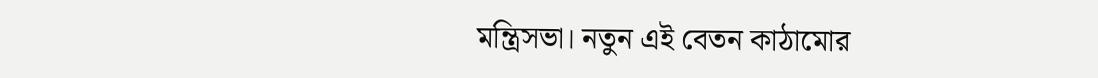মন্ত্রিসভা। নতুন এই বেতন কাঠামোর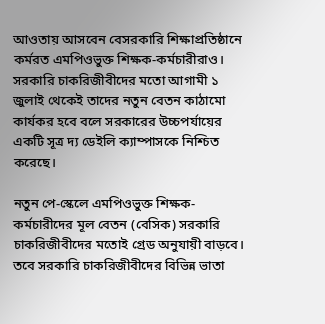আওতায় আসবেন বেসরকারি শিক্ষাপ্রতিষ্ঠানে কর্মরত এমপিওভুক্ত শিক্ষক-কর্মচারীরাও। সরকারি চাকরিজীবীদের মতো আগামী ১ জুলাই থেকেই তাদের নতুন বেতন কাঠামো কার্যকর হবে বলে সরকারের উচ্চপর্যায়ের একটি সূত্র দ্য ডেইলি ক্যাম্পাসকে নিশ্চিত করেছে।

নতুন পে-স্কেলে এমপিওভুক্ত শিক্ষক-কর্মচারীদের মূল বেতন (বেসিক) সরকারি চাকরিজীবীদের মতোই গ্রেড অনুযায়ী বাড়বে। তবে সরকারি চাকরিজীবীদের বিভিন্ন ভাতা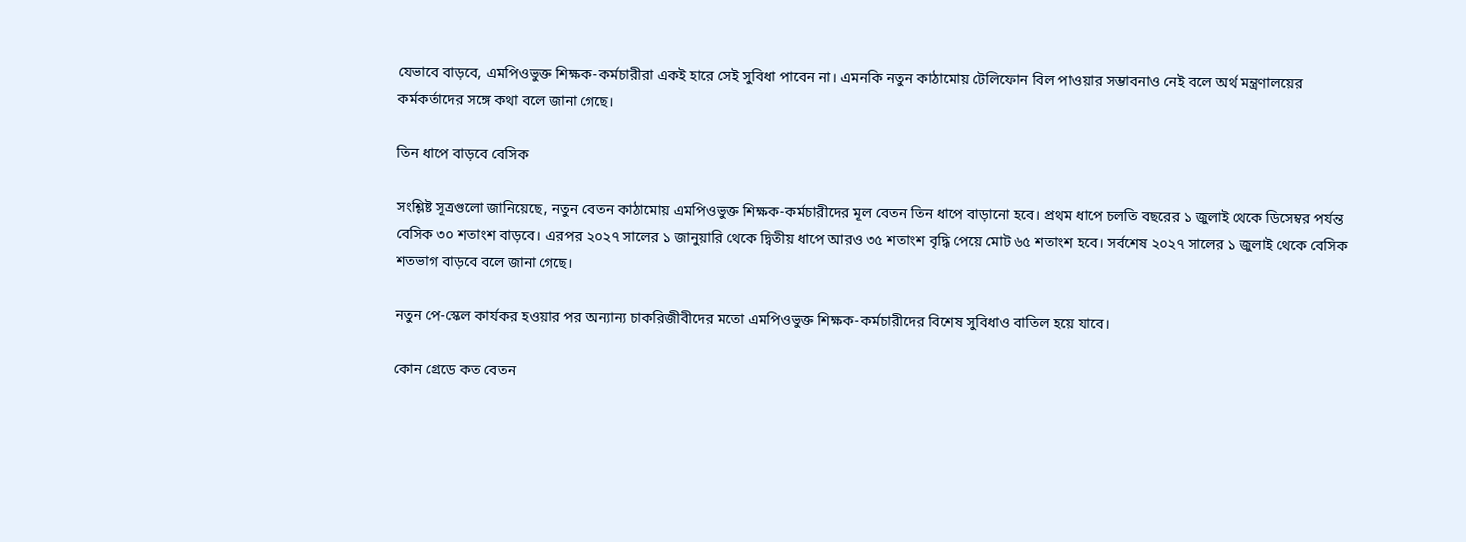যেভাবে বাড়বে, এমপিওভুক্ত শিক্ষক-কর্মচারীরা একই হারে সেই সুবিধা পাবেন না। এমনকি নতুন কাঠামোয় টেলিফোন বিল পাওয়ার সম্ভাবনাও নেই বলে অর্থ মন্ত্রণালয়ের কর্মকর্তাদের সঙ্গে কথা বলে জানা গেছে।

তিন ধাপে বাড়বে বেসিক

সংশ্লিষ্ট সূত্রগুলো জানিয়েছে, নতুন বেতন কাঠামোয় এমপিওভুক্ত শিক্ষক-কর্মচারীদের মূল বেতন তিন ধাপে বাড়ানো হবে। প্রথম ধাপে চলতি বছরের ১ জুলাই থেকে ডিসেম্বর পর্যন্ত বেসিক ৩০ শতাংশ বাড়বে। এরপর ২০২৭ সালের ১ জানুয়ারি থেকে দ্বিতীয় ধাপে আরও ৩৫ শতাংশ বৃদ্ধি পেয়ে মোট ৬৫ শতাংশ হবে। সর্বশেষ ২০২৭ সালের ১ জুলাই থেকে বেসিক শতভাগ বাড়বে বলে জানা গেছে।

নতুন পে-স্কেল কার্যকর হওয়ার পর অন্যান্য চাকরিজীবীদের মতো এমপিওভুক্ত শিক্ষক-কর্মচারীদের বিশেষ সুবিধাও বাতিল হয়ে যাবে।

কোন গ্রেডে কত বেতন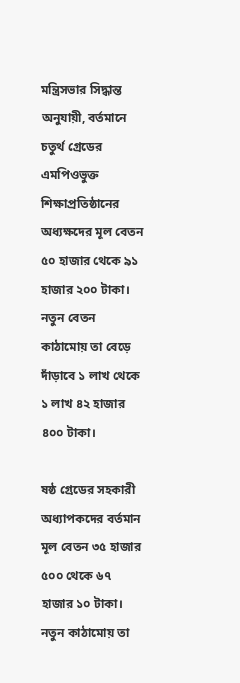মন্ত্রিসভার সিদ্ধান্ত অনুযায়ী, বর্তমানে চতুর্থ গ্রেডের এমপিওভুক্ত শিক্ষাপ্রতিষ্ঠানের অধ্যক্ষদের মূল বেতন ৫০ হাজার থেকে ৯১ হাজার ২০০ টাকা। নতুন বেতন কাঠামোয় তা বেড়ে দাঁড়াবে ১ লাখ থেকে ১ লাখ ৪২ হাজার ৪০০ টাকা।

ষষ্ঠ গ্রেডের সহকারী অধ্যাপকদের বর্তমান মূল বেতন ৩৫ হাজার ৫০০ থেকে ৬৭ হাজার ১০ টাকা। নতুন কাঠামোয় তা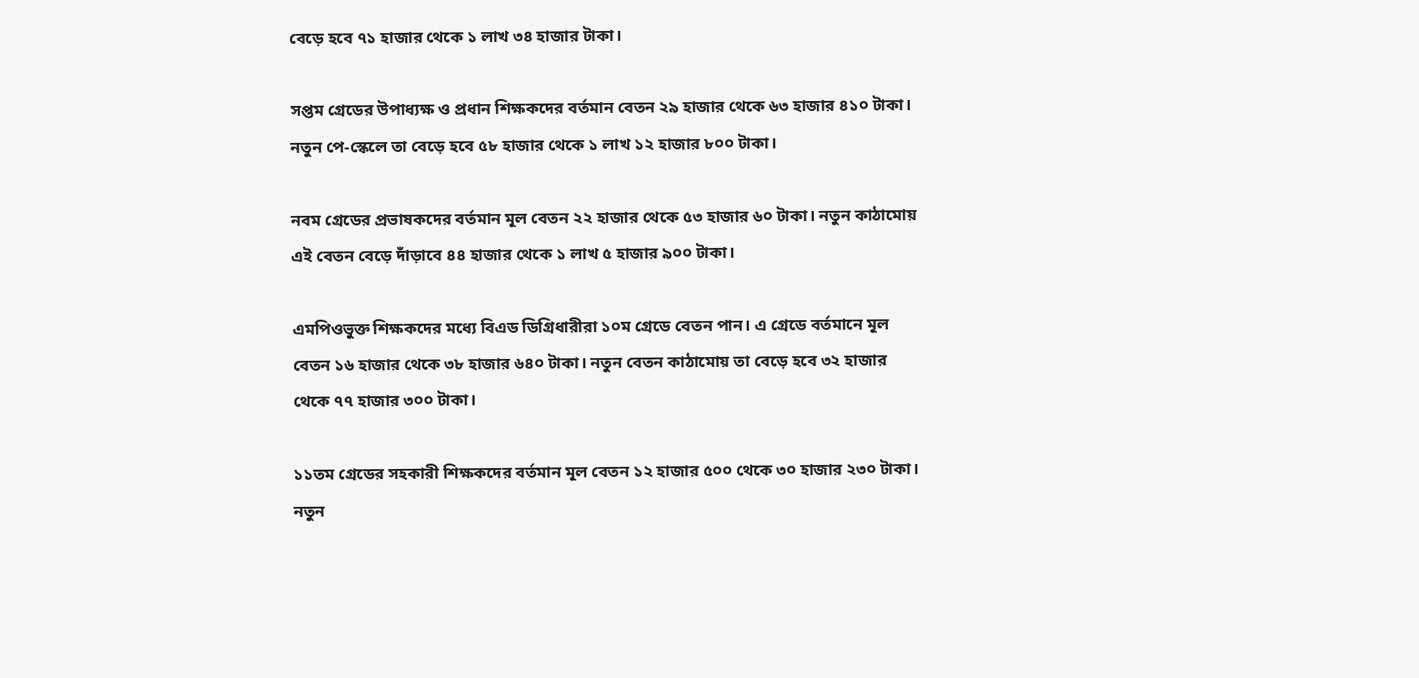বেড়ে হবে ৭১ হাজার থেকে ১ লাখ ৩৪ হাজার টাকা।

সপ্তম গ্রেডের উপাধ্যক্ষ ও প্রধান শিক্ষকদের বর্তমান বেতন ২৯ হাজার থেকে ৬৩ হাজার ৪১০ টাকা। নতুন পে-স্কেলে তা বেড়ে হবে ৫৮ হাজার থেকে ১ লাখ ১২ হাজার ৮০০ টাকা।

নবম গ্রেডের প্রভাষকদের বর্তমান মূল বেতন ২২ হাজার থেকে ৫৩ হাজার ৬০ টাকা। নতুন কাঠামোয় এই বেতন বেড়ে দাঁড়াবে ৪৪ হাজার থেকে ১ লাখ ৫ হাজার ৯০০ টাকা।

এমপিওভুক্ত শিক্ষকদের মধ্যে বিএড ডিগ্রিধারীরা ১০ম গ্রেডে বেতন পান। এ গ্রেডে বর্তমানে মূল বেতন ১৬ হাজার থেকে ৩৮ হাজার ৬৪০ টাকা। নতুন বেতন কাঠামোয় তা বেড়ে হবে ৩২ হাজার থেকে ৭৭ হাজার ৩০০ টাকা।

১১তম গ্রেডের সহকারী শিক্ষকদের বর্তমান মূল বেতন ১২ হাজার ৫০০ থেকে ৩০ হাজার ২৩০ টাকা। নতুন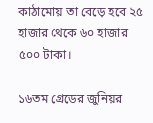কাঠামোয় তা বেড়ে হবে ২৫ হাজার থেকে ৬০ হাজার ৫০০ টাকা।

১৬তম গ্রেডের জুনিয়র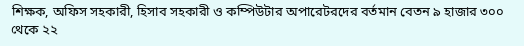শিক্ষক, অফিস সহকারী, হিসাব সহকারী ও কম্পিউটার অপারেটরদের বর্তমান বেতন ৯ হাজার ৩০০ থেকে ২২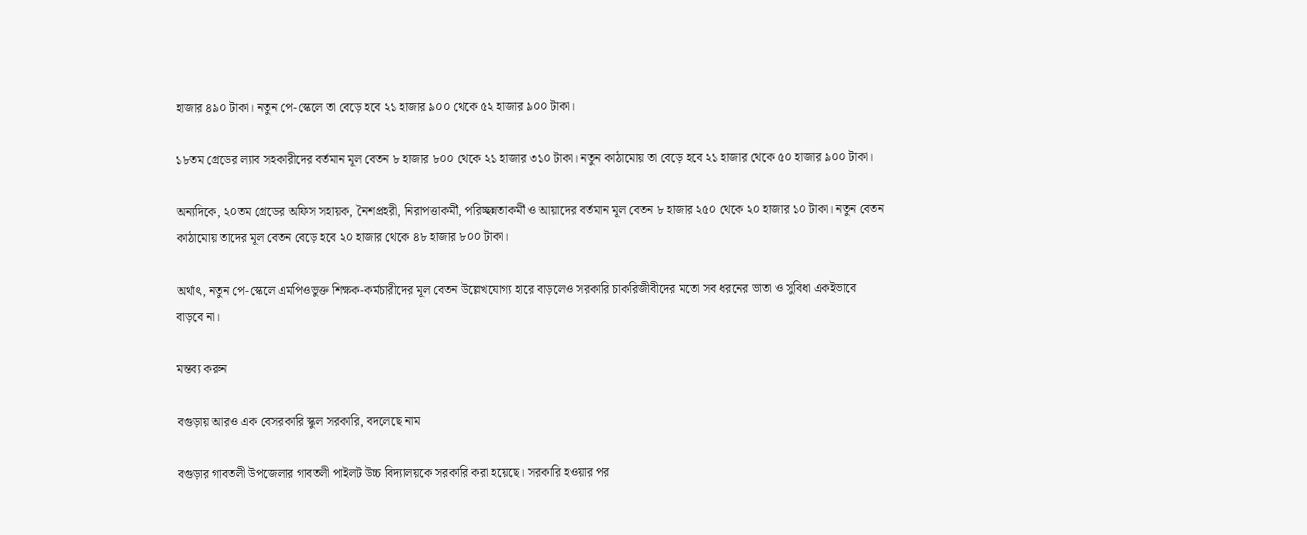হাজার ৪৯০ টাকা। নতুন পে-স্কেলে তা বেড়ে হবে ২১ হাজার ৯০০ থেকে ৫২ হাজার ৯০০ টাকা।

১৮তম গ্রেডের ল্যাব সহকারীদের বর্তমান মূল বেতন ৮ হাজার ৮০০ থেকে ২১ হাজার ৩১০ টাকা। নতুন কাঠামোয় তা বেড়ে হবে ২১ হাজার থেকে ৫০ হাজার ৯০০ টাকা।

অন্যদিকে, ২০তম গ্রেডের অফিস সহায়ক, নৈশপ্রহরী, নিরাপত্তাকর্মী, পরিচ্ছন্নতাকর্মী ও আয়াদের বর্তমান মূল বেতন ৮ হাজার ২৫০ থেকে ২০ হাজার ১০ টাকা। নতুন বেতন কাঠামোয় তাদের মূল বেতন বেড়ে হবে ২০ হাজার থেকে ৪৮ হাজার ৮০০ টাকা।

অর্থাৎ, নতুন পে-স্কেলে এমপিওভুক্ত শিক্ষক-কর্মচারীদের মূল বেতন উল্লেখযোগ্য হারে বাড়লেও সরকারি চাকরিজীবীদের মতো সব ধরনের ভাতা ও সুবিধা একইভাবে বাড়বে না।

মন্তব্য করুন

বগুড়ায় আরও এক বেসরকারি স্কুল সরকারি, বদলেছে নাম

বগুড়ার গাবতলী উপজেলার গাবতলী পাইলট উচ্চ বিদ্যালয়কে সরকারি করা হয়েছে। সরকারি হওয়ার পর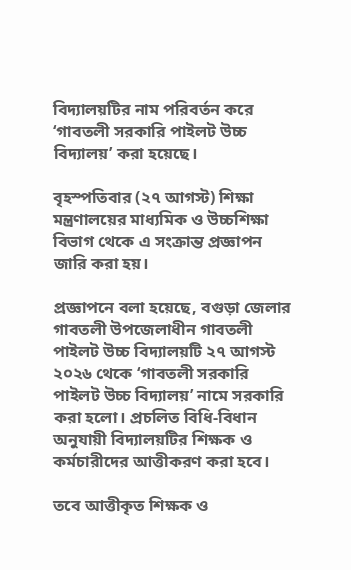বিদ্যালয়টির নাম পরিবর্তন করে ‘গাবতলী সরকারি পাইলট উচ্চ বিদ্যালয়’ করা হয়েছে।

বৃহস্পতিবার (২৭ আগস্ট) শিক্ষা মন্ত্রণালয়ের মাধ্যমিক ও উচ্চশিক্ষা বিভাগ থেকে এ সংক্রান্ত প্রজ্ঞাপন জারি করা হয়।

প্রজ্ঞাপনে বলা হয়েছে, বগুড়া জেলার গাবতলী উপজেলাধীন গাবতলী পাইলট উচ্চ বিদ্যালয়টি ২৭ আগস্ট ২০২৬ থেকে ‘গাবতলী সরকারি পাইলট উচ্চ বিদ্যালয়’ নামে সরকারি করা হলো। প্রচলিত বিধি-বিধান অনুযায়ী বিদ্যালয়টির শিক্ষক ও কর্মচারীদের আত্তীকরণ করা হবে।

তবে আত্তীকৃত শিক্ষক ও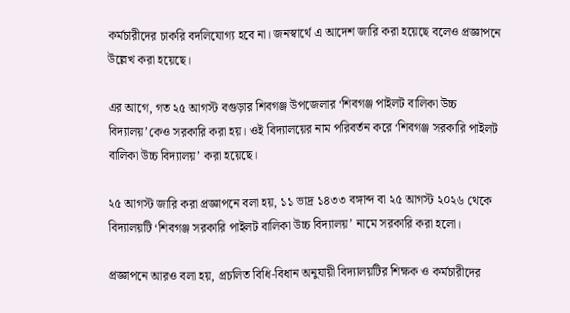কর্মচারীদের চাকরি বদলিযোগ্য হবে না। জনস্বার্থে এ আদেশ জারি করা হয়েছে বলেও প্রজ্ঞাপনে উল্লেখ করা হয়েছে।

এর আগে, গত ২৫ আগস্ট বগুড়ার শিবগঞ্জ উপজেলার ‘শিবগঞ্জ পাইলট বালিকা উচ্চ বিদ্যালয়’কেও সরকারি করা হয়। ওই বিদ্যালয়ের নাম পরিবর্তন করে ‘শিবগঞ্জ সরকারি পাইলট বালিকা উচ্চ বিদ্যালয়’ করা হয়েছে।

২৫ আগস্ট জারি করা প্রজ্ঞাপনে বলা হয়, ১১ ভাদ্র ১৪৩৩ বঙ্গাব্দ বা ২৫ আগস্ট ২০২৬ থেকে বিদ্যালয়টি ‘শিবগঞ্জ সরকারি পাইলট বালিকা উচ্চ বিদ্যালয়’ নামে সরকারি করা হলো।

প্রজ্ঞাপনে আরও বলা হয়, প্রচলিত বিধি-বিধান অনুযায়ী বিদ্যালয়টির শিক্ষক ও কর্মচারীদের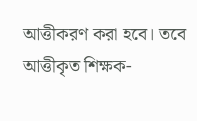আত্তীকরণ করা হবে। তবে আত্তীকৃত শিক্ষক-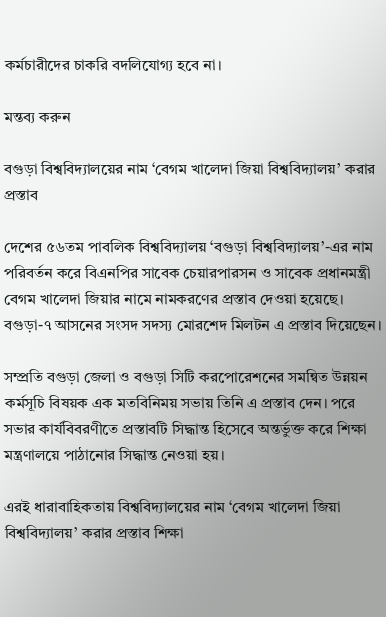কর্মচারীদের চাকরি বদলিযোগ্য হবে না।

মন্তব্য করুন

বগুড়া বিশ্ববিদ্যালয়ের নাম ‘বেগম খালেদা জিয়া বিশ্ববিদ্যালয়’ করার প্রস্তাব

দেশের ৫৬তম পাবলিক বিশ্ববিদ্যালয় ‘বগুড়া বিশ্ববিদ্যালয়’-এর নাম পরিবর্তন করে বিএনপির সাবেক চেয়ারপারসন ও সাবেক প্রধানমন্ত্রী বেগম খালেদা জিয়ার নামে নামকরণের প্রস্তাব দেওয়া হয়েছে। বগুড়া-৭ আসনের সংসদ সদস্য মোরশেদ মিলটন এ প্রস্তাব দিয়েছেন।

সম্প্রতি বগুড়া জেলা ও বগুড়া সিটি করপোরেশনের সমন্বিত উন্নয়ন কর্মসূচি বিষয়ক এক মতবিনিময় সভায় তিনি এ প্রস্তাব দেন। পরে সভার কার্যবিবরণীতে প্রস্তাবটি সিদ্ধান্ত হিসেবে অন্তর্ভুক্ত করে শিক্ষা মন্ত্রণালয়ে পাঠানোর সিদ্ধান্ত নেওয়া হয়।

এরই ধারাবাহিকতায় বিশ্ববিদ্যালয়ের নাম ‘বেগম খালেদা জিয়া বিশ্ববিদ্যালয়’ করার প্রস্তাব শিক্ষা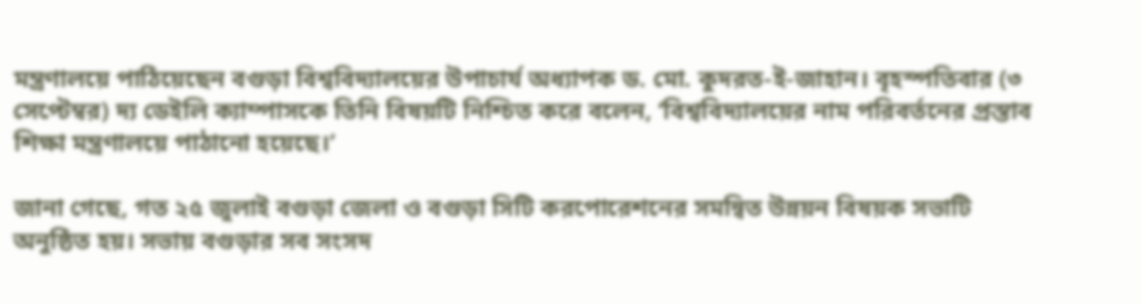মন্ত্রণালয়ে পাঠিয়েছেন বগুড়া বিশ্ববিদ্যালয়ের উপাচার্য অধ্যাপক ড. মো. কুদরত-ই-জাহান। বৃহস্পতিবার (৩ সেপ্টেম্বর) দ্য ডেইলি ক্যাম্পাসকে তিনি বিষয়টি নিশ্চিত করে বলেন, ‘বিশ্ববিদ্যালয়ের নাম পরিবর্তনের প্রস্তাব শিক্ষা মন্ত্রণালয়ে পাঠানো হয়েছে।’

জানা গেছে, গত ২৫ জুলাই বগুড়া জেলা ও বগুড়া সিটি করপোরেশনের সমন্বিত উন্নয়ন বিষয়ক সভাটি অনুষ্ঠিত হয়। সভায় বগুড়ার সব সংসদ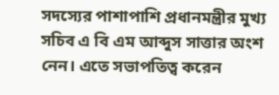সদস্যের পাশাপাশি প্রধানমন্ত্রীর মুখ্য সচিব এ বি এম আব্দুস সাত্তার অংশ নেন। এতে সভাপতিত্ব করেন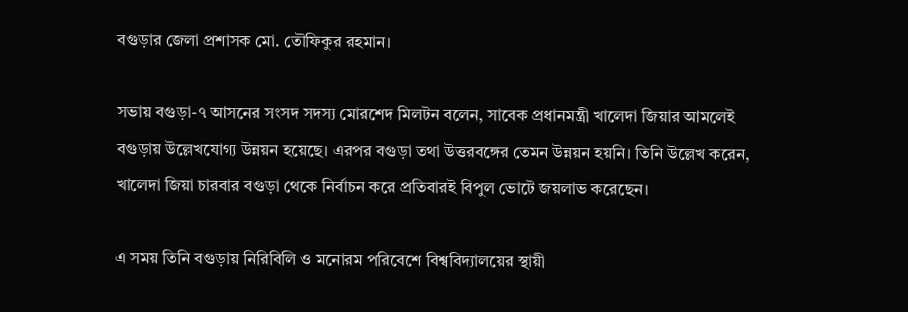বগুড়ার জেলা প্রশাসক মো. তৌফিকুর রহমান।

সভায় বগুড়া-৭ আসনের সংসদ সদস্য মোরশেদ মিলটন বলেন, সাবেক প্রধানমন্ত্রী খালেদা জিয়ার আমলেই বগুড়ায় উল্লেখযোগ্য উন্নয়ন হয়েছে। এরপর বগুড়া তথা উত্তরবঙ্গের তেমন উন্নয়ন হয়নি। তিনি উল্লেখ করেন, খালেদা জিয়া চারবার বগুড়া থেকে নির্বাচন করে প্রতিবারই বিপুল ভোটে জয়লাভ করেছেন।

এ সময় তিনি বগুড়ায় নিরিবিলি ও মনোরম পরিবেশে বিশ্ববিদ্যালয়ের স্থায়ী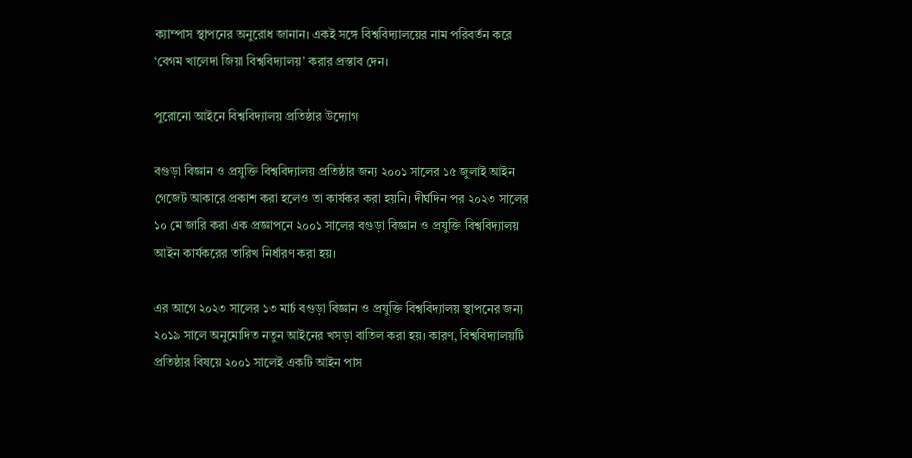ক্যাম্পাস স্থাপনের অনুরোধ জানান। একই সঙ্গে বিশ্ববিদ্যালয়ের নাম পরিবর্তন করে ‘বেগম খালেদা জিয়া বিশ্ববিদ্যালয়’ করার প্রস্তাব দেন।

পুরোনো আইনে বিশ্ববিদ্যালয় প্রতিষ্ঠার উদ্যোগ

বগুড়া বিজ্ঞান ও প্রযুক্তি বিশ্ববিদ্যালয় প্রতিষ্ঠার জন্য ২০০১ সালের ১৫ জুলাই আইন গেজেট আকারে প্রকাশ করা হলেও তা কার্যকর করা হয়নি। দীর্ঘদিন পর ২০২৩ সালের ১০ মে জারি করা এক প্রজ্ঞাপনে ২০০১ সালের বগুড়া বিজ্ঞান ও প্রযুক্তি বিশ্ববিদ্যালয় আইন কার্যকরের তারিখ নির্ধারণ করা হয়।

এর আগে ২০২৩ সালের ১৩ মার্চ বগুড়া বিজ্ঞান ও প্রযুক্তি বিশ্ববিদ্যালয় স্থাপনের জন্য ২০১৯ সালে অনুমোদিত নতুন আইনের খসড়া বাতিল করা হয়। কারণ, বিশ্ববিদ্যালয়টি প্রতিষ্ঠার বিষয়ে ২০০১ সালেই একটি আইন পাস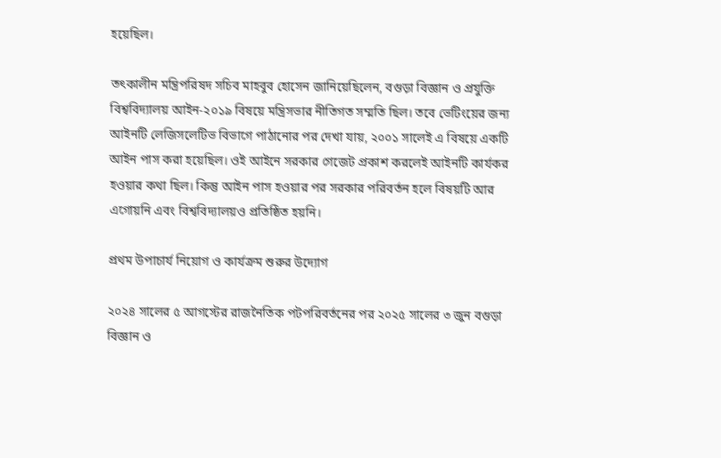হয়েছিল।

তৎকালীন মন্ত্রিপরিষদ সচিব মাহবুব হোসেন জানিয়েছিলেন, বগুড়া বিজ্ঞান ও প্রযুক্তি বিশ্ববিদ্যালয় আইন-২০১৯ বিষয়ে মন্ত্রিসভার নীতিগত সম্মতি ছিল। তবে ভেটিংয়ের জন্য আইনটি লেজিসলেটিভ বিভাগে পাঠানোর পর দেখা যায়, ২০০১ সালেই এ বিষয়ে একটি আইন পাস করা হয়েছিল। ওই আইনে সরকার গেজেট প্রকাশ করলেই আইনটি কার্যকর হওয়ার কথা ছিল। কিন্তু আইন পাস হওয়ার পর সরকার পরিবর্তন হলে বিষয়টি আর এগোয়নি এবং বিশ্ববিদ্যালয়ও প্রতিষ্ঠিত হয়নি।

প্রথম উপাচার্য নিয়োগ ও কার্যক্রম শুরুর উদ্যোগ

২০২৪ সালের ৫ আগস্টের রাজনৈতিক পটপরিবর্তনের পর ২০২৫ সালের ৩ জুন বগুড়া বিজ্ঞান ও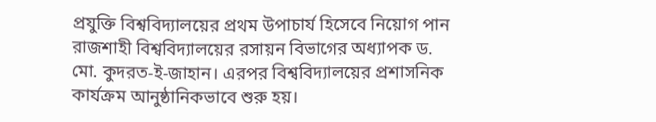প্রযুক্তি বিশ্ববিদ্যালয়ের প্রথম উপাচার্য হিসেবে নিয়োগ পান রাজশাহী বিশ্ববিদ্যালয়ের রসায়ন বিভাগের অধ্যাপক ড. মো. কুদরত-ই-জাহান। এরপর বিশ্ববিদ্যালয়ের প্রশাসনিক কার্যক্রম আনুষ্ঠানিকভাবে শুরু হয়।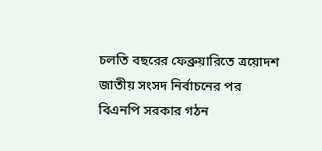চলতি বছরের ফেব্রুয়ারিতে ত্রয়োদশ জাতীয় সংসদ নির্বাচনের পর বিএনপি সরকার গঠন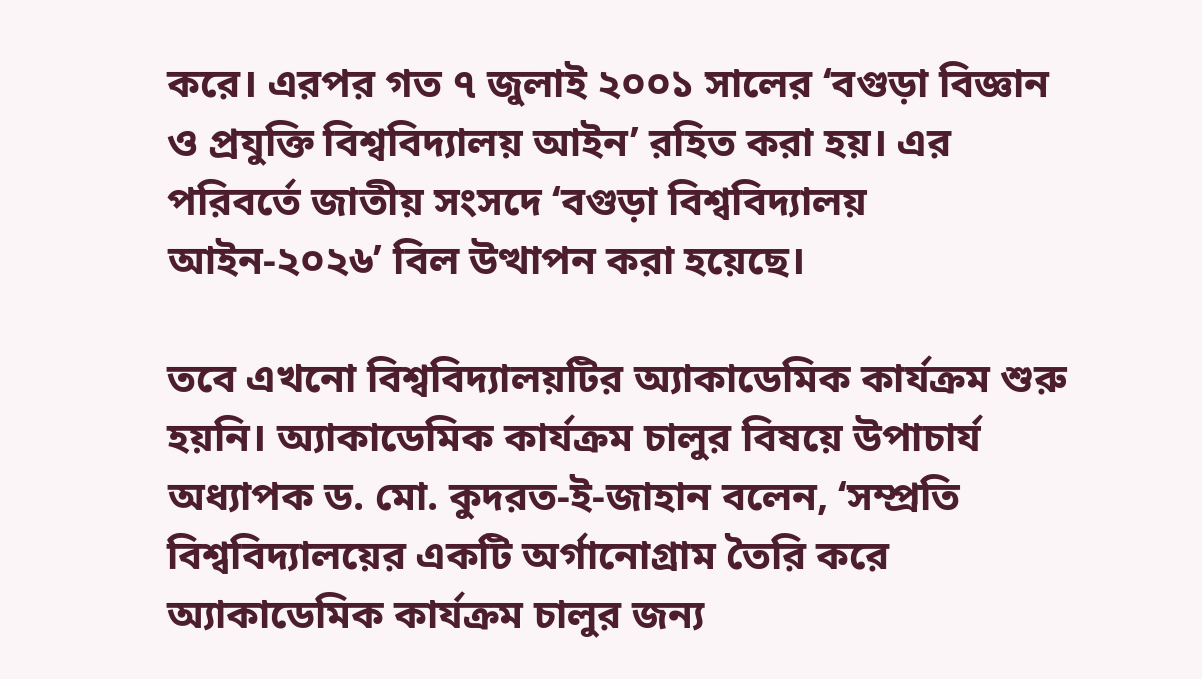করে। এরপর গত ৭ জুলাই ২০০১ সালের ‘বগুড়া বিজ্ঞান ও প্রযুক্তি বিশ্ববিদ্যালয় আইন’ রহিত করা হয়। এর পরিবর্তে জাতীয় সংসদে ‘বগুড়া বিশ্ববিদ্যালয় আইন-২০২৬’ বিল উত্থাপন করা হয়েছে।

তবে এখনো বিশ্ববিদ্যালয়টির অ্যাকাডেমিক কার্যক্রম শুরু হয়নি। অ্যাকাডেমিক কার্যক্রম চালুর বিষয়ে উপাচার্য অধ্যাপক ড. মো. কুদরত-ই-জাহান বলেন, ‘সম্প্রতি বিশ্ববিদ্যালয়ের একটি অর্গানোগ্রাম তৈরি করে অ্যাকাডেমিক কার্যক্রম চালুর জন্য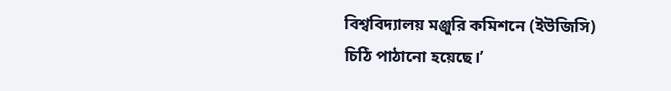বিশ্ববিদ্যালয় মঞ্জুরি কমিশনে (ইউজিসি) চিঠি পাঠানো হয়েছে।’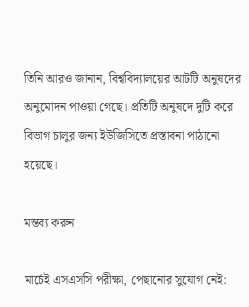তিনি আরও জানান, বিশ্ববিদ্যালয়ের আটটি অনুষদের অনুমোদন পাওয়া গেছে। প্রতিটি অনুষদে দুটি করে বিভাগ চালুর জন্য ইউজিসিতে প্রস্তাবনা পাঠানো হয়েছে।

মন্তব্য করুন

মার্চেই এসএসসি পরীক্ষা, পেছানোর সুযোগ নেই: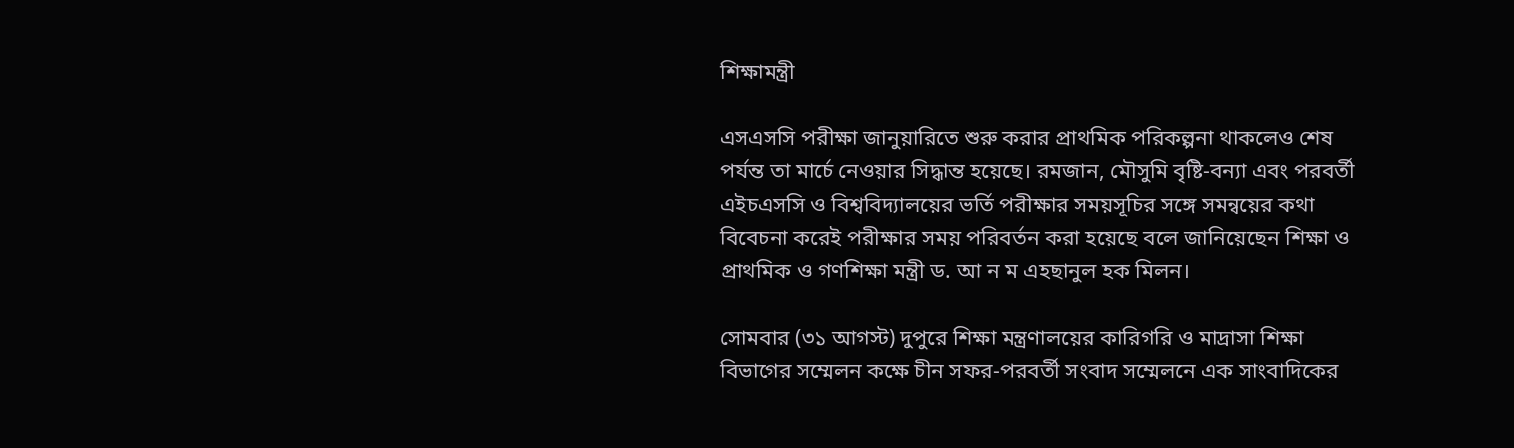শিক্ষামন্ত্রী

এসএসসি পরীক্ষা জানুয়ারিতে শুরু করার প্রাথমিক পরিকল্পনা থাকলেও শেষ পর্যন্ত তা মার্চে নেওয়ার সিদ্ধান্ত হয়েছে। রমজান, মৌসুমি বৃষ্টি-বন্যা এবং পরবর্তী এইচএসসি ও বিশ্ববিদ্যালয়ের ভর্তি পরীক্ষার সময়সূচির সঙ্গে সমন্বয়ের কথা বিবেচনা করেই পরীক্ষার সময় পরিবর্তন করা হয়েছে বলে জানিয়েছেন শিক্ষা ও প্রাথমিক ও গণশিক্ষা মন্ত্রী ড. আ ন ম এহছানুল হক মিলন।

সোমবার (৩১ আগস্ট) দুপুরে শিক্ষা মন্ত্রণালয়ের কারিগরি ও মাদ্রাসা শিক্ষা বিভাগের সম্মেলন কক্ষে চীন সফর-পরবর্তী সংবাদ সম্মেলনে এক সাংবাদিকের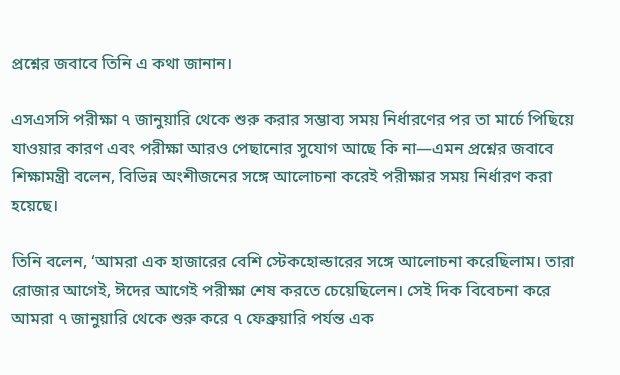প্রশ্নের জবাবে তিনি এ কথা জানান।

এসএসসি পরীক্ষা ৭ জানুয়ারি থেকে শুরু করার সম্ভাব্য সময় নির্ধারণের পর তা মার্চে পিছিয়ে যাওয়ার কারণ এবং পরীক্ষা আরও পেছানোর সুযোগ আছে কি না—এমন প্রশ্নের জবাবে শিক্ষামন্ত্রী বলেন, বিভিন্ন অংশীজনের সঙ্গে আলোচনা করেই পরীক্ষার সময় নির্ধারণ করা হয়েছে।

তিনি বলেন, ‘আমরা এক হাজারের বেশি স্টেকহোল্ডারের সঙ্গে আলোচনা করেছিলাম। তারা রোজার আগেই, ঈদের আগেই পরীক্ষা শেষ করতে চেয়েছিলেন। সেই দিক বিবেচনা করে আমরা ৭ জানুয়ারি থেকে শুরু করে ৭ ফেব্রুয়ারি পর্যন্ত এক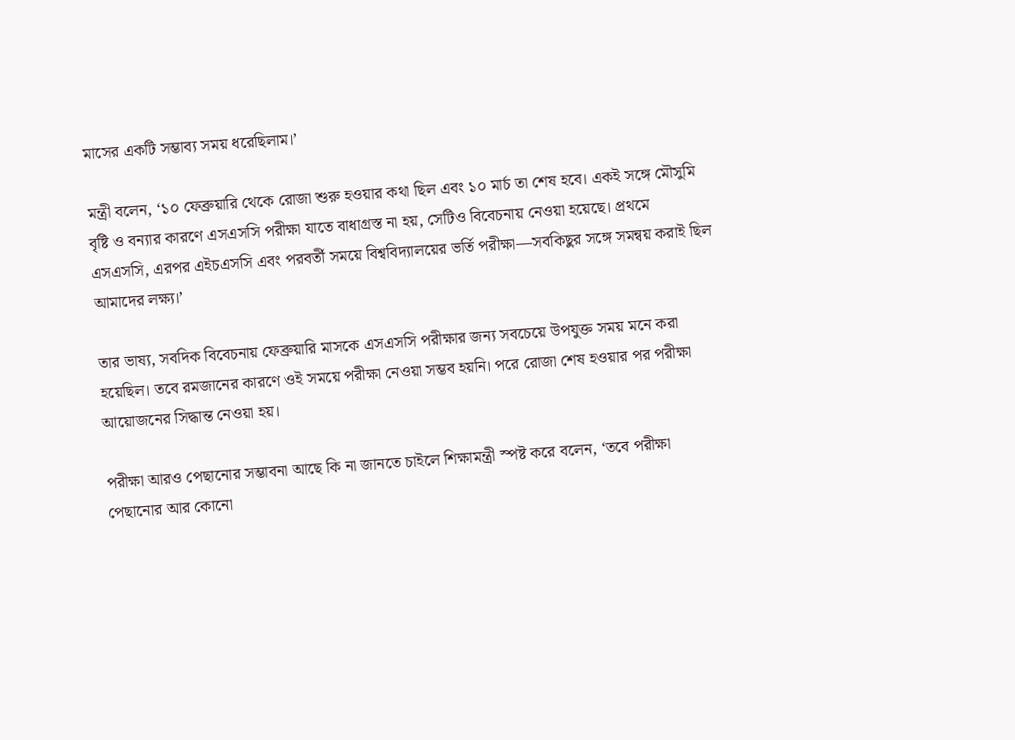মাসের একটি সম্ভাব্য সময় ধরেছিলাম।’

মন্ত্রী বলেন, ‘১০ ফেব্রুয়ারি থেকে রোজা শুরু হওয়ার কথা ছিল এবং ১০ মার্চ তা শেষ হবে। একই সঙ্গে মৌসুমি বৃষ্টি ও বন্যার কারণে এসএসসি পরীক্ষা যাতে বাধাগ্রস্ত না হয়, সেটিও বিবেচনায় নেওয়া হয়েছে। প্রথমে এসএসসি, এরপর এইচএসসি এবং পরবর্তী সময়ে বিশ্ববিদ্যালয়ের ভর্তি পরীক্ষা—সবকিছুর সঙ্গে সমন্বয় করাই ছিল আমাদের লক্ষ্য।’

তার ভাষ্য, সবদিক বিবেচনায় ফেব্রুয়ারি মাসকে এসএসসি পরীক্ষার জন্য সবচেয়ে উপযুক্ত সময় মনে করা হয়েছিল। তবে রমজানের কারণে ওই সময়ে পরীক্ষা নেওয়া সম্ভব হয়নি। পরে রোজা শেষ হওয়ার পর পরীক্ষা আয়োজনের সিদ্ধান্ত নেওয়া হয়।

পরীক্ষা আরও পেছানোর সম্ভাবনা আছে কি না জানতে চাইলে শিক্ষামন্ত্রী স্পষ্ট করে বলেন, ‘তবে পরীক্ষা পেছানোর আর কোনো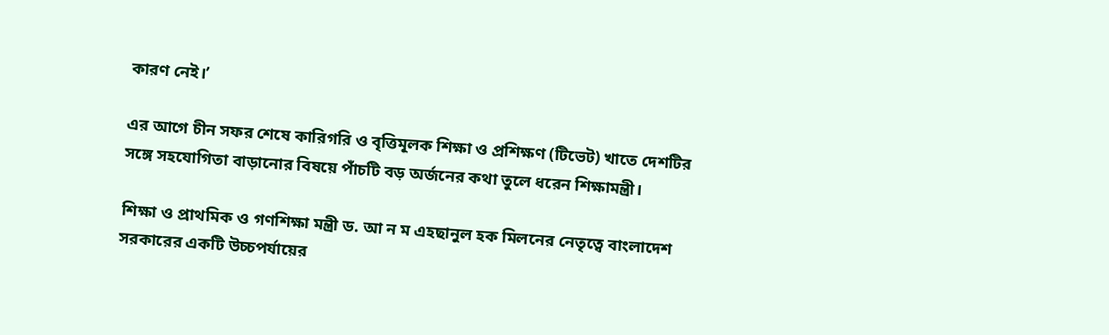কারণ নেই।’

এর আগে চীন সফর শেষে কারিগরি ও বৃত্তিমূলক শিক্ষা ও প্রশিক্ষণ (টিভেট) খাতে দেশটির সঙ্গে সহযোগিতা বাড়ানোর বিষয়ে পাঁচটি বড় অর্জনের কথা তুলে ধরেন শিক্ষামন্ত্রী।

শিক্ষা ও প্রাথমিক ও গণশিক্ষা মন্ত্রী ড. আ ন ম এহছানুল হক মিলনের নেতৃত্বে বাংলাদেশ সরকারের একটি উচ্চপর্যায়ের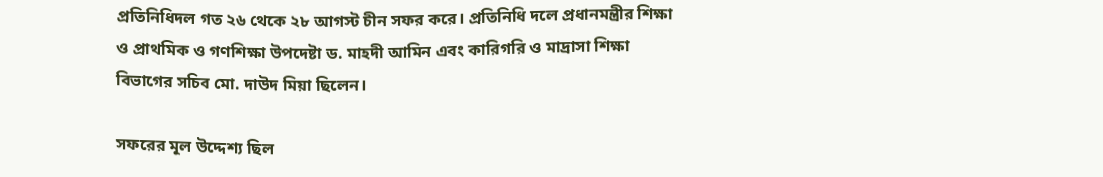প্রতিনিধিদল গত ২৬ থেকে ২৮ আগস্ট চীন সফর করে। প্রতিনিধি দলে প্রধানমন্ত্রীর শিক্ষা ও প্রাথমিক ও গণশিক্ষা উপদেষ্টা ড. মাহদী আমিন এবং কারিগরি ও মাদ্রাসা শিক্ষা বিভাগের সচিব মো. দাউদ মিয়া ছিলেন।

সফরের মূল উদ্দেশ্য ছিল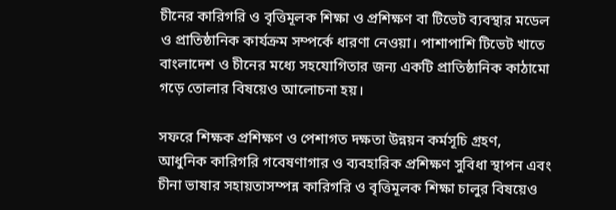চীনের কারিগরি ও বৃত্তিমূলক শিক্ষা ও প্রশিক্ষণ বা টিভেট ব্যবস্থার মডেল ও প্রাতিষ্ঠানিক কার্যক্রম সম্পর্কে ধারণা নেওয়া। পাশাপাশি টিভেট খাতে বাংলাদেশ ও চীনের মধ্যে সহযোগিতার জন্য একটি প্রাতিষ্ঠানিক কাঠামো গড়ে তোলার বিষয়েও আলোচনা হয়।

সফরে শিক্ষক প্রশিক্ষণ ও পেশাগত দক্ষতা উন্নয়ন কর্মসূচি গ্রহণ, আধুনিক কারিগরি গবেষণাগার ও ব্যবহারিক প্রশিক্ষণ সুবিধা স্থাপন এবং চীনা ভাষার সহায়তাসম্পন্ন কারিগরি ও বৃত্তিমূলক শিক্ষা চালুর বিষয়েও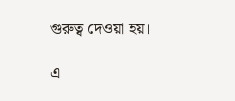গুরুত্ব দেওয়া হয়।

এ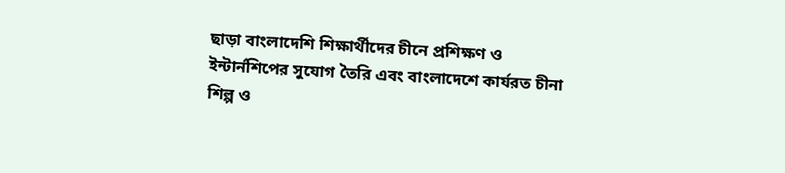ছাড়া বাংলাদেশি শিক্ষার্থীদের চীনে প্রশিক্ষণ ও ইন্টার্নশিপের সুযোগ তৈরি এবং বাংলাদেশে কার্যরত চীনা শিল্প ও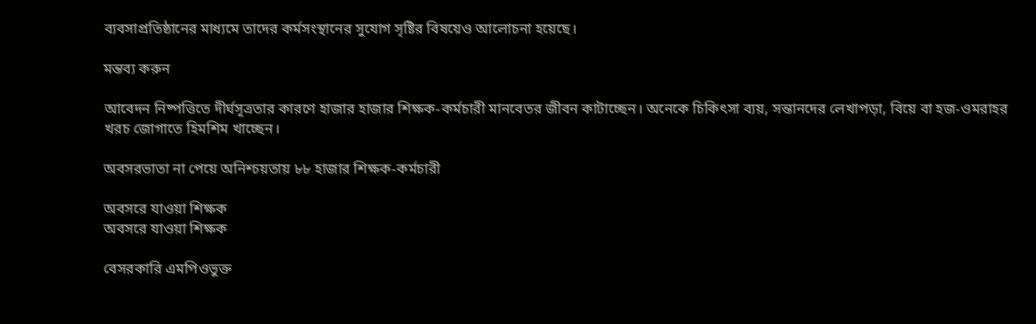ব্যবসাপ্রতিষ্ঠানের মাধ্যমে তাদের কর্মসংস্থানের সুযোগ সৃষ্টির বিষয়েও আলোচনা হয়েছে।

মন্তব্য করুন

আবেদন নিষ্পত্তিতে দীর্ঘসূত্রতার কারণে হাজার হাজার শিক্ষক-কর্মচারী মানবেতর জীবন কাটাচ্ছেন। অনেকে চিকিৎসা ব্যয়, সন্তানদের লেখাপড়া, বিয়ে বা হজ-ওমরাহর খরচ জোগাতে হিমশিম খাচ্ছেন।

অবসরভাতা না পেয়ে অনিশ্চয়তায় ৮৮ হাজার শিক্ষক-কর্মচারী

অবসরে যাওয়া শিক্ষক
অবসরে যাওয়া শিক্ষক

বেসরকারি এমপিওভুক্ত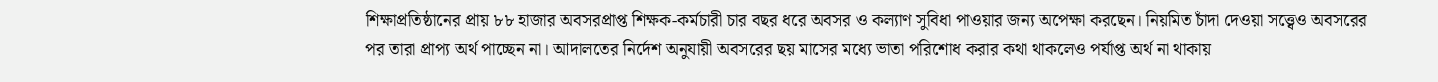শিক্ষাপ্রতিষ্ঠানের প্রায় ৮৮ হাজার অবসরপ্রাপ্ত শিক্ষক-কর্মচারী চার বছর ধরে অবসর ও কল্যাণ সুবিধা পাওয়ার জন্য অপেক্ষা করছেন। নিয়মিত চাঁদা দেওয়া সত্ত্বেও অবসরের পর তারা প্রাপ্য অর্থ পাচ্ছেন না। আদালতের নির্দেশ অনুযায়ী অবসরের ছয় মাসের মধ্যে ভাতা পরিশোধ করার কথা থাকলেও পর্যাপ্ত অর্থ না থাকায়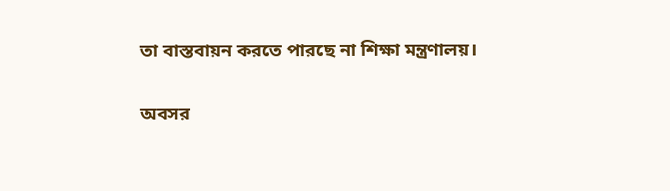তা বাস্তবায়ন করতে পারছে না শিক্ষা মন্ত্রণালয়।

অবসর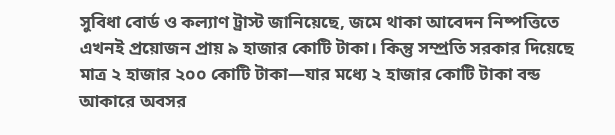সুবিধা বোর্ড ও কল্যাণ ট্রাস্ট জানিয়েছে, জমে থাকা আবেদন নিষ্পত্তিতে এখনই প্রয়োজন প্রায় ৯ হাজার কোটি টাকা। কিন্তু সম্প্রতি সরকার দিয়েছে মাত্র ২ হাজার ২০০ কোটি টাকা—যার মধ্যে ২ হাজার কোটি টাকা বন্ড আকারে অবসর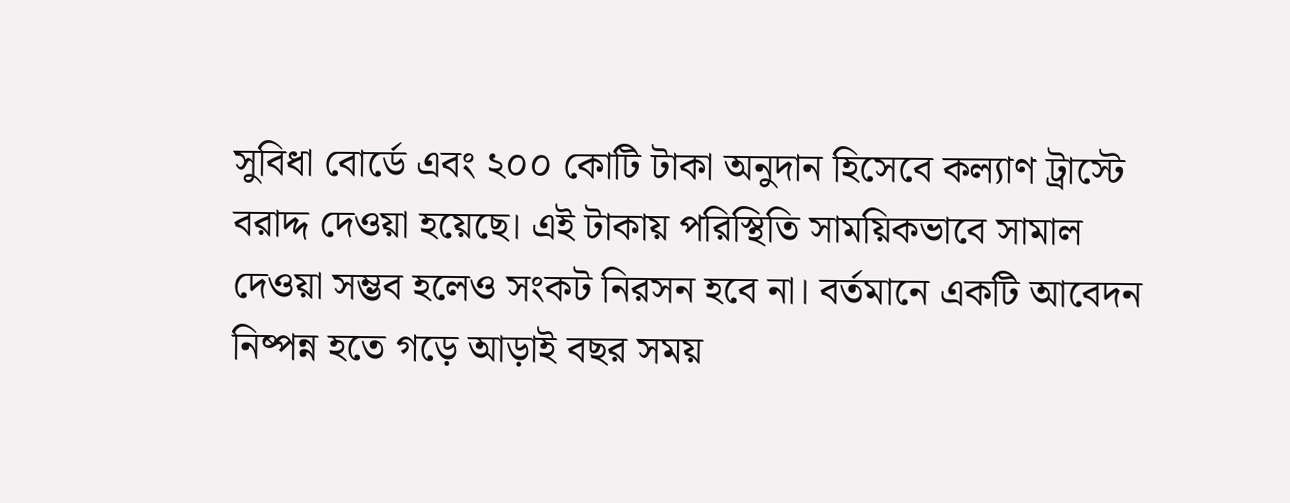সুবিধা বোর্ডে এবং ২০০ কোটি টাকা অনুদান হিসেবে কল্যাণ ট্রাস্টে বরাদ্দ দেওয়া হয়েছে। এই টাকায় পরিস্থিতি সাময়িকভাবে সামাল দেওয়া সম্ভব হলেও সংকট নিরসন হবে না। বর্তমানে একটি আবেদন নিষ্পন্ন হতে গড়ে আড়াই বছর সময়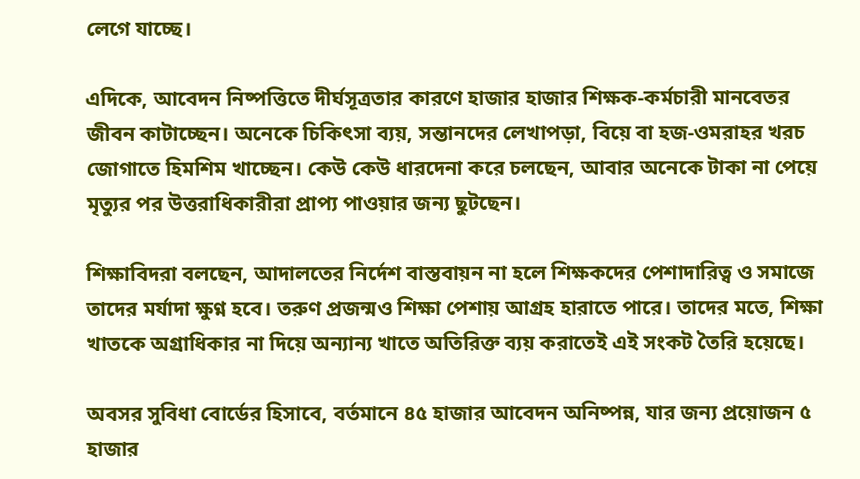লেগে যাচ্ছে।

এদিকে, আবেদন নিষ্পত্তিতে দীর্ঘসূত্রতার কারণে হাজার হাজার শিক্ষক-কর্মচারী মানবেতর জীবন কাটাচ্ছেন। অনেকে চিকিৎসা ব্যয়, সন্তানদের লেখাপড়া, বিয়ে বা হজ-ওমরাহর খরচ জোগাতে হিমশিম খাচ্ছেন। কেউ কেউ ধারদেনা করে চলছেন, আবার অনেকে টাকা না পেয়ে মৃত্যুর পর উত্তরাধিকারীরা প্রাপ্য পাওয়ার জন্য ছুটছেন।

শিক্ষাবিদরা বলছেন, আদালতের নির্দেশ বাস্তবায়ন না হলে শিক্ষকদের পেশাদারিত্ব ও সমাজে তাদের মর্যাদা ক্ষুণ্ন হবে। তরুণ প্রজন্মও শিক্ষা পেশায় আগ্রহ হারাতে পারে। তাদের মতে, শিক্ষা খাতকে অগ্রাধিকার না দিয়ে অন্যান্য খাতে অতিরিক্ত ব্যয় করাতেই এই সংকট তৈরি হয়েছে।

অবসর সুবিধা বোর্ডের হিসাবে, বর্তমানে ৪৫ হাজার আবেদন অনিষ্পন্ন, যার জন্য প্রয়োজন ৫ হাজার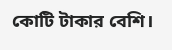কোটি টাকার বেশি।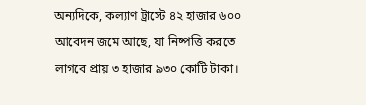অন্যদিকে, কল্যাণ ট্রাস্টে ৪২ হাজার ৬০০ আবেদন জমে আছে, যা নিষ্পত্তি করতে লাগবে প্রায় ৩ হাজার ৯৩০ কোটি টাকা।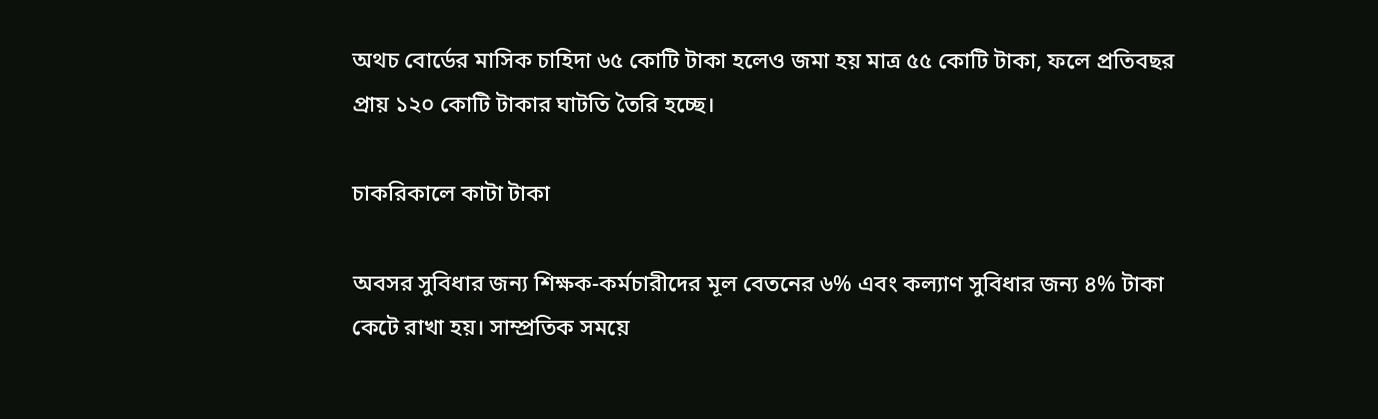অথচ বোর্ডের মাসিক চাহিদা ৬৫ কোটি টাকা হলেও জমা হয় মাত্র ৫৫ কোটি টাকা, ফলে প্রতিবছর প্রায় ১২০ কোটি টাকার ঘাটতি তৈরি হচ্ছে।

চাকরিকালে কাটা টাকা

অবসর সুবিধার জন্য শিক্ষক-কর্মচারীদের মূল বেতনের ৬% এবং কল্যাণ সুবিধার জন্য ৪% টাকা কেটে রাখা হয়। সাম্প্রতিক সময়ে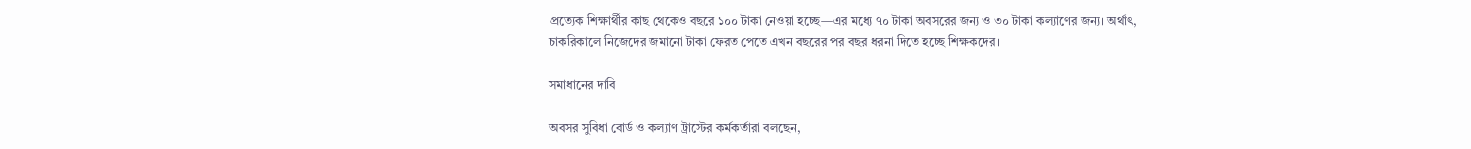প্রত্যেক শিক্ষার্থীর কাছ থেকেও বছরে ১০০ টাকা নেওয়া হচ্ছে—এর মধ্যে ৭০ টাকা অবসরের জন্য ও ৩০ টাকা কল্যাণের জন্য। অর্থাৎ, চাকরিকালে নিজেদের জমানো টাকা ফেরত পেতে এখন বছরের পর বছর ধরনা দিতে হচ্ছে শিক্ষকদের।

সমাধানের দাবি

অবসর সুবিধা বোর্ড ও কল্যাণ ট্রাস্টের কর্মকর্তারা বলছেন,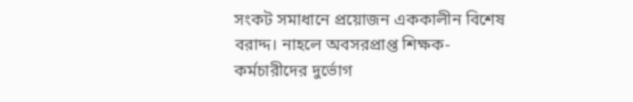সংকট সমাধানে প্রয়োজন এককালীন বিশেষ বরাদ্দ। নাহলে অবসরপ্রাপ্ত শিক্ষক-কর্মচারীদের দুর্ভোগ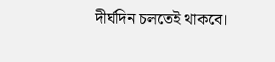দীর্ঘদিন চলতেই থাকবে।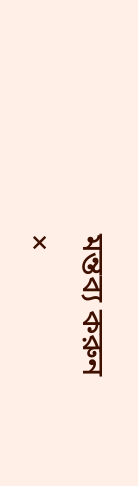মন্তব্য করুন
×